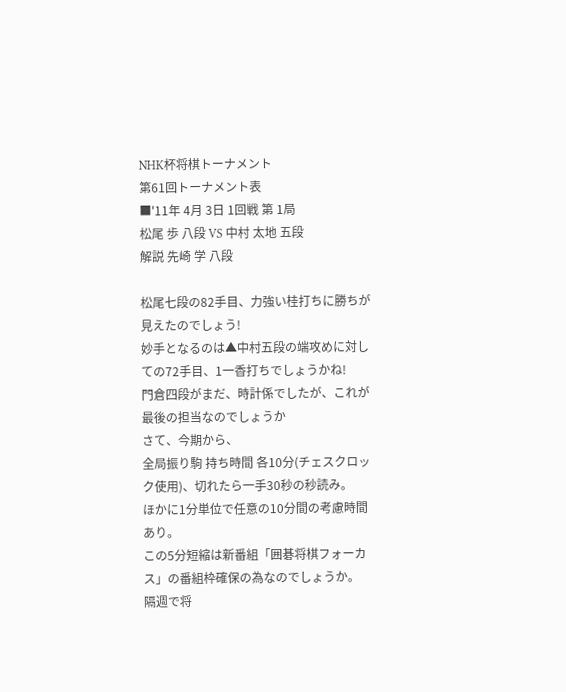NHK杯将棋トーナメント
第61回トーナメント表
■'11年 4月 3日 1回戦 第 1局
松尾 歩 八段 VS 中村 太地 五段
解説 先崎 学 八段

松尾七段の82手目、力強い桂打ちに勝ちが見えたのでしょう!
妙手となるのは▲中村五段の端攻めに対しての72手目、1一香打ちでしょうかね!
門倉四段がまだ、時計係でしたが、これが最後の担当なのでしょうか
さて、今期から、
全局振り駒 持ち時間 各10分(チェスクロック使用)、切れたら一手30秒の秒読み。
ほかに1分単位で任意の10分間の考慮時間あり。
この5分短縮は新番組「囲碁将棋フォーカス」の番組枠確保の為なのでしょうか。
隔週で将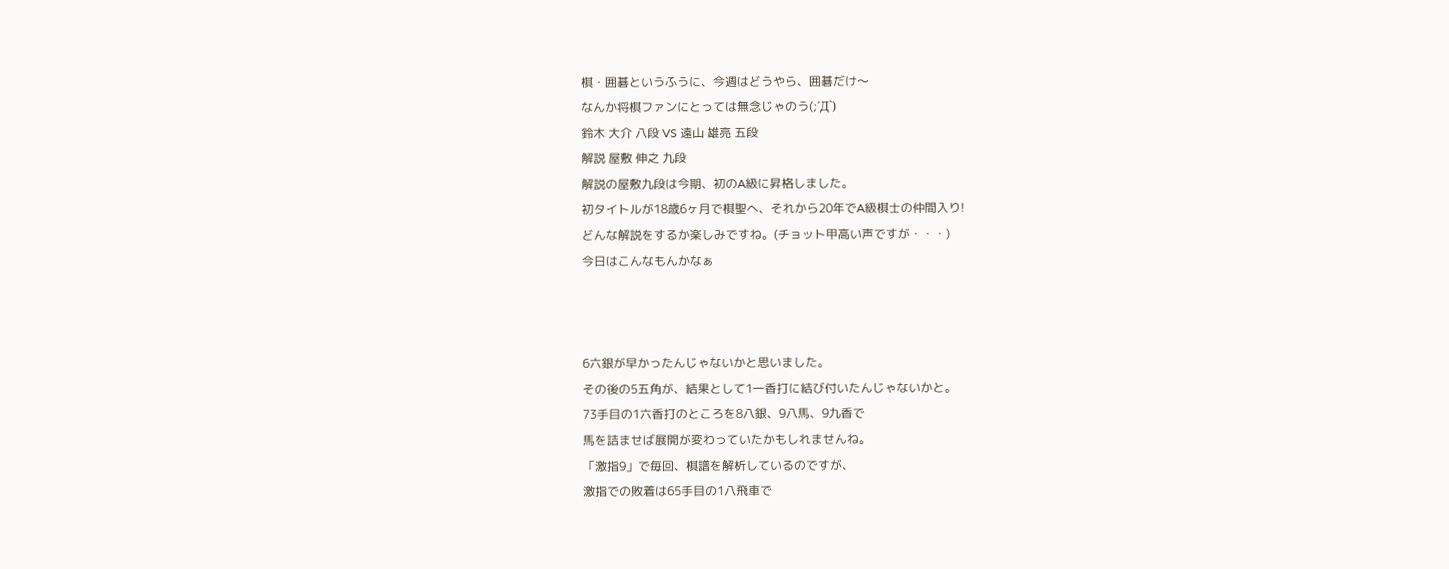棋・囲碁というふうに、今週はどうやら、囲碁だけ〜
なんか将棋ファンにとっては無念じゃのう(;´Д`)
鈴木 大介 八段 VS 遠山 雄亮 五段
解説 屋敷 伸之 九段
解説の屋敷九段は今期、初のA級に昇格しました。
初タイトルが18歳6ヶ月で棋聖へ、それから20年でA級棋士の仲間入り!
どんな解説をするか楽しみですね。(チョット甲高い声ですが・・・)
今日はこんなもんかなぁ



6六銀が早かったんじゃないかと思いました。
その後の5五角が、結果として1一香打に結び付いたんじゃないかと。
73手目の1六香打のところを8八銀、9八馬、9九香で
馬を詰ませば展開が変わっていたかもしれませんね。
「激指9」で毎回、棋譜を解析しているのですが、
激指での敗着は65手目の1八飛車で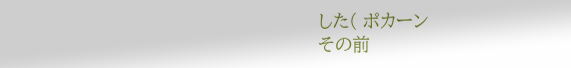した( ポカーン
その前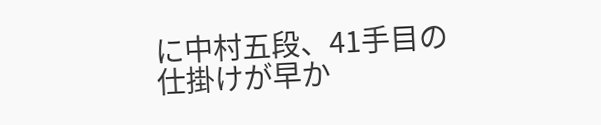に中村五段、41手目の仕掛けが早か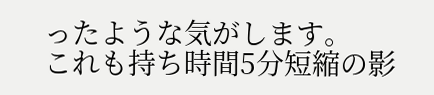ったような気がします。
これも持ち時間5分短縮の影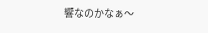響なのかなぁ〜